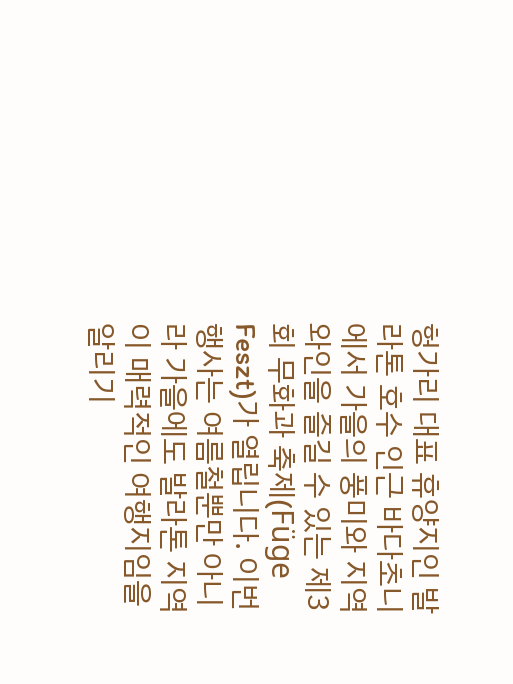헝가리 대표 휴양지인 발라톤 호수 인근 바다초니에서 가을의 풍미와 지역 와인을 즐길 수 있는 제3회 무화과 축제(Füge Feszt)가 열립니다. 이번 행사는 여름철뿐만 아니라 가을에도 발라톤 지역이 매력적인 여행지임을 알리기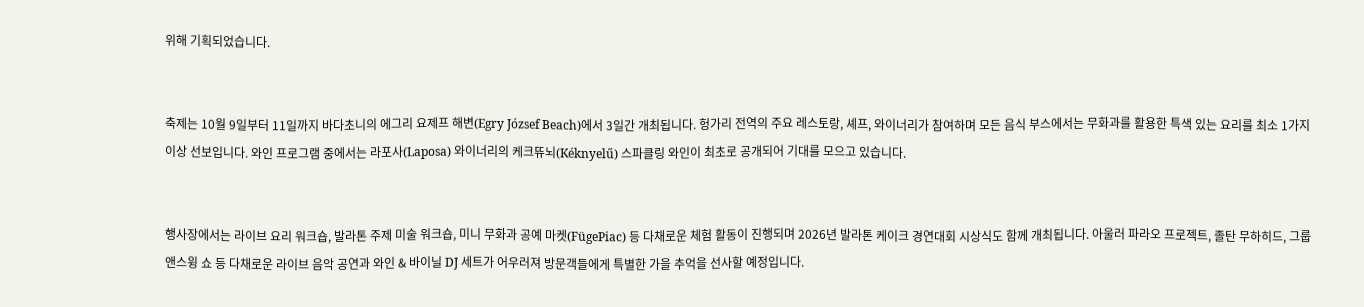위해 기획되었습니다.


축제는 10월 9일부터 11일까지 바다초니의 에그리 요제프 해변(Egry József Beach)에서 3일간 개최됩니다. 헝가리 전역의 주요 레스토랑, 셰프, 와이너리가 참여하며 모든 음식 부스에서는 무화과를 활용한 특색 있는 요리를 최소 1가지 이상 선보입니다. 와인 프로그램 중에서는 라포사(Laposa) 와이너리의 케크뜌뇌(Kéknyelű) 스파클링 와인이 최초로 공개되어 기대를 모으고 있습니다.


행사장에서는 라이브 요리 워크숍, 발라톤 주제 미술 워크숍, 미니 무화과 공예 마켓(FügePiac) 등 다채로운 체험 활동이 진행되며 2026년 발라톤 케이크 경연대회 시상식도 함께 개최됩니다. 아울러 파라오 프로젝트, 졸탄 무하히드, 그룹앤스윙 쇼 등 다채로운 라이브 음악 공연과 와인 & 바이닐 DJ 세트가 어우러져 방문객들에게 특별한 가을 추억을 선사할 예정입니다.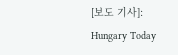[보도 기사]: Hungary Today